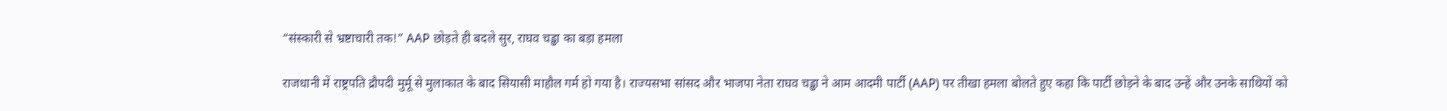“संस्कारी से भ्रष्टाचारी तक!” AAP छोड़ते ही बदले सुर, राघव चड्ढा का बड़ा हमला

राजधानी में राष्ट्रपति द्रौपदी मुर्मू से मुलाकात के बाद सियासी माहौल गर्म हो गया है। राज्यसभा सांसद और भाजपा नेता राघव चड्ढा ने आम आदमी पार्टी (AAP) पर तीखा हमला बोलते हुए कहा कि पार्टी छोड़ने के बाद उन्हें और उनके साथियों को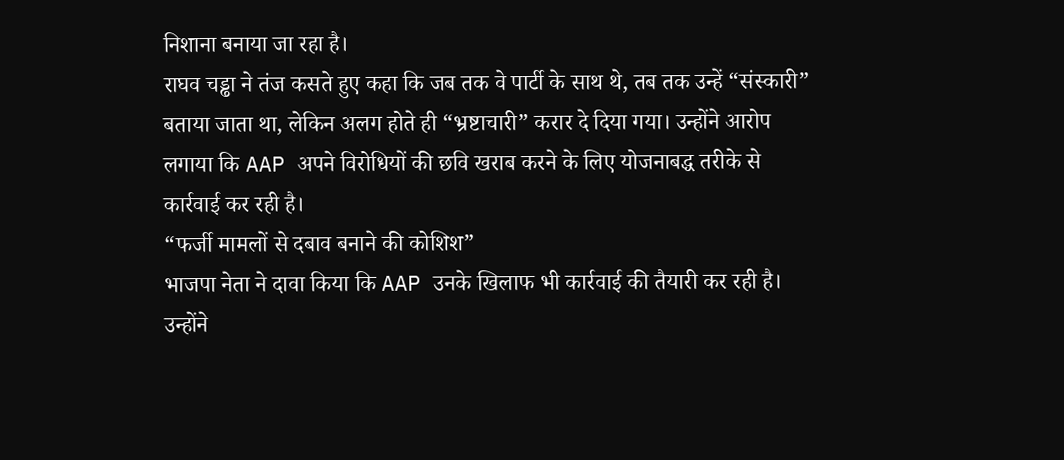निशाना बनाया जा रहा है।
राघव चड्ढा ने तंज कसते हुए कहा कि जब तक वे पार्टी के साथ थे, तब तक उन्हें “संस्कारी” बताया जाता था, लेकिन अलग होते ही “भ्रष्टाचारी” करार दे दिया गया। उन्होंने आरोप लगाया कि AAP अपने विरोधियों की छवि खराब करने के लिए योजनाबद्ध तरीके से कार्रवाई कर रही है।
“फर्जी मामलों से दबाव बनाने की कोशिश”
भाजपा नेता ने दावा किया कि AAP उनके खिलाफ भी कार्रवाई की तैयारी कर रही है। उन्होंने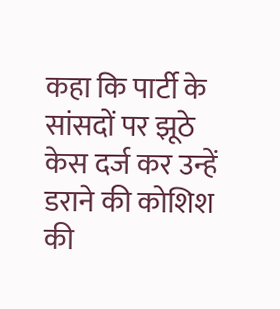कहा कि पार्टी के सांसदों पर झूठे केस दर्ज कर उन्हें डराने की कोशिश की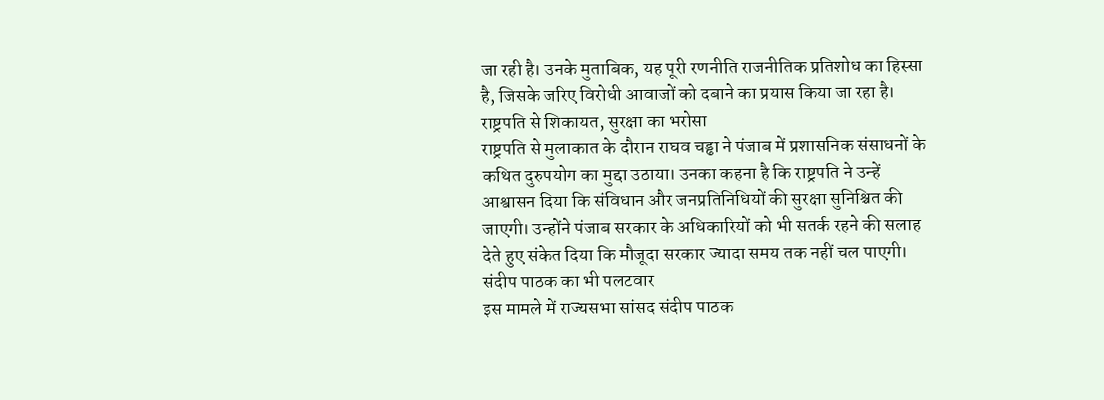जा रही है। उनके मुताबिक, यह पूरी रणनीति राजनीतिक प्रतिशोध का हिस्सा है, जिसके जरिए विरोधी आवाजों को दबाने का प्रयास किया जा रहा है।
राष्ट्रपति से शिकायत, सुरक्षा का भरोसा
राष्ट्रपति से मुलाकात के दौरान राघव चड्ढा ने पंजाब में प्रशासनिक संसाधनों के कथित दुरुपयोग का मुद्दा उठाया। उनका कहना है कि राष्ट्रपति ने उन्हें आश्वासन दिया कि संविधान और जनप्रतिनिधियों की सुरक्षा सुनिश्चित की जाएगी। उन्होंने पंजाब सरकार के अधिकारियों को भी सतर्क रहने की सलाह देते हुए संकेत दिया कि मौजूदा सरकार ज्यादा समय तक नहीं चल पाएगी।
संदीप पाठक का भी पलटवार
इस मामले में राज्यसभा सांसद संदीप पाठक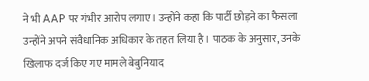ने भी AAP पर गंभीर आरोप लगाए। उन्होंने कहा कि पार्टी छोड़ने का फैसला उन्होंने अपने संवैधानिक अधिकार के तहत लिया है। पाठक के अनुसार, उनके खिलाफ दर्ज किए गए मामले बेबुनियाद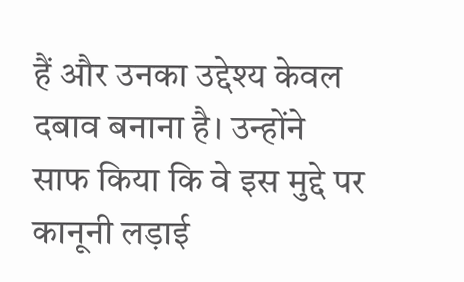हैं और उनका उद्देश्य केवल दबाव बनाना है। उन्होंने साफ किया कि वे इस मुद्दे पर कानूनी लड़ाई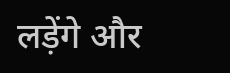लड़ेंगे और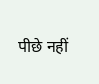पीछे नहीं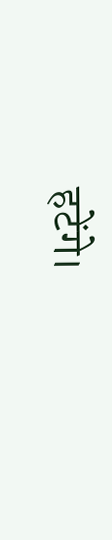हटेंगे।